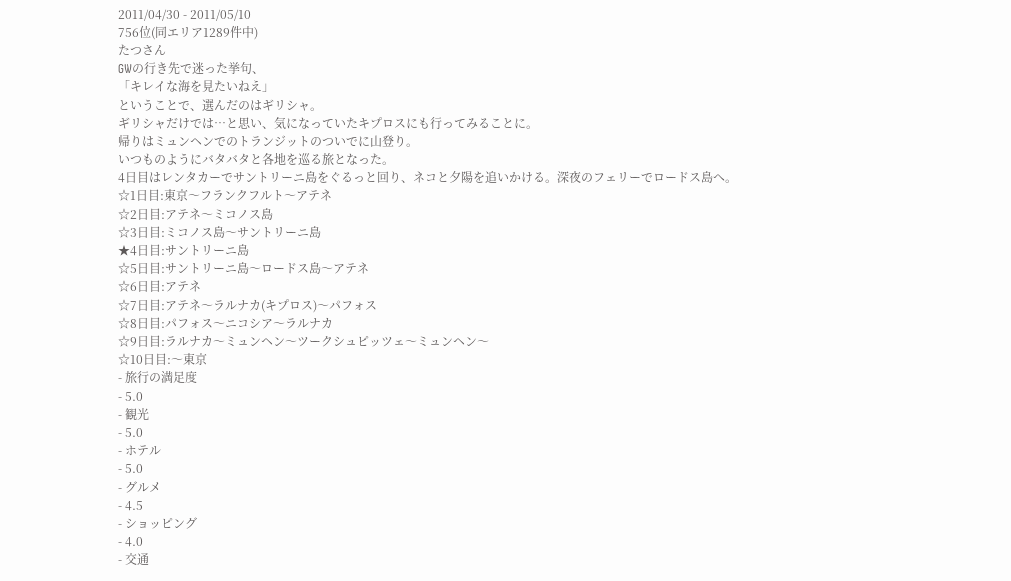2011/04/30 - 2011/05/10
756位(同エリア1289件中)
たつさん
GWの行き先で迷った挙句、
「キレイな海を見たいねえ」
ということで、選んだのはギリシャ。
ギリシャだけでは…と思い、気になっていたキプロスにも行ってみることに。
帰りはミュンヘンでのトランジットのついでに山登り。
いつものようにバタバタと各地を巡る旅となった。
4日目はレンタカーでサントリーニ島をぐるっと回り、ネコと夕陽を追いかける。深夜のフェリーでロードス島へ。
☆1日目:東京〜フランクフルト〜アテネ
☆2日目:アテネ〜ミコノス島
☆3日目:ミコノス島〜サントリーニ島
★4日目:サントリーニ島
☆5日目:サントリーニ島〜ロードス島〜アテネ
☆6日目:アテネ
☆7日目:アテネ〜ラルナカ(キプロス)〜パフォス
☆8日目:パフォス〜ニコシア〜ラルナカ
☆9日目:ラルナカ〜ミュンヘン〜ツークシュピッツェ〜ミュンヘン〜
☆10日目:〜東京
- 旅行の満足度
- 5.0
- 観光
- 5.0
- ホテル
- 5.0
- グルメ
- 4.5
- ショッピング
- 4.0
- 交通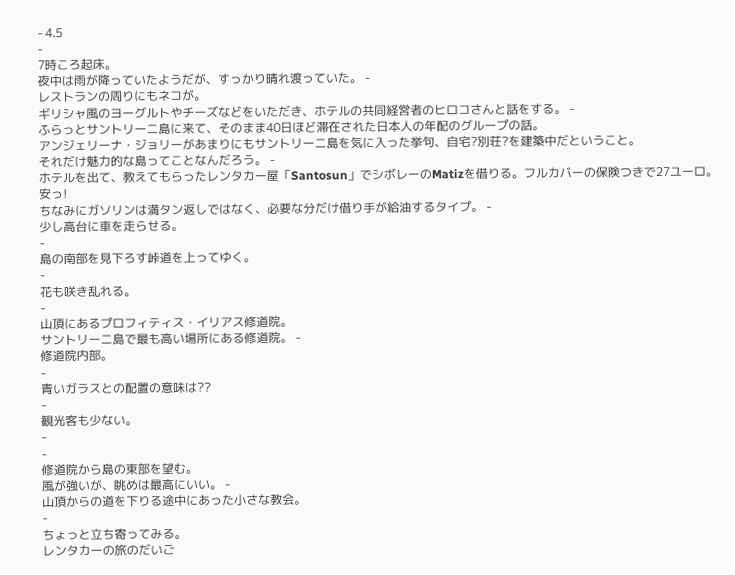- 4.5
-
7時ころ起床。
夜中は雨が降っていたようだが、すっかり晴れ渡っていた。 -
レストランの周りにもネコが。
ギリシャ風のヨーグルトやチーズなどをいただき、ホテルの共同経営者のヒロコさんと話をする。 -
ふらっとサントリーニ島に来て、そのまま40日ほど滞在された日本人の年配のグループの話。
アンジェリーナ・ジョリーがあまりにもサントリーニ島を気に入った挙句、自宅?別荘?を建築中だということ。
それだけ魅力的な島ってことなんだろう。 -
ホテルを出て、教えてもらったレンタカー屋「Santosun」でシボレーのMatizを借りる。フルカバーの保険つきで27ユーロ。
安っ!
ちなみにガソリンは満タン返しではなく、必要な分だけ借り手が給油するタイプ。 -
少し高台に車を走らせる。
-
島の南部を見下ろす峠道を上ってゆく。
-
花も咲き乱れる。
-
山頂にあるプロフィティス・イリアス修道院。
サントリーニ島で最も高い場所にある修道院。 -
修道院内部。
-
青いガラスとの配置の意味は??
-
観光客も少ない。
-
-
修道院から島の東部を望む。
風が強いが、眺めは最高にいい。 -
山頂からの道を下りる途中にあった小さな教会。
-
ちょっと立ち寄ってみる。
レンタカーの旅のだいご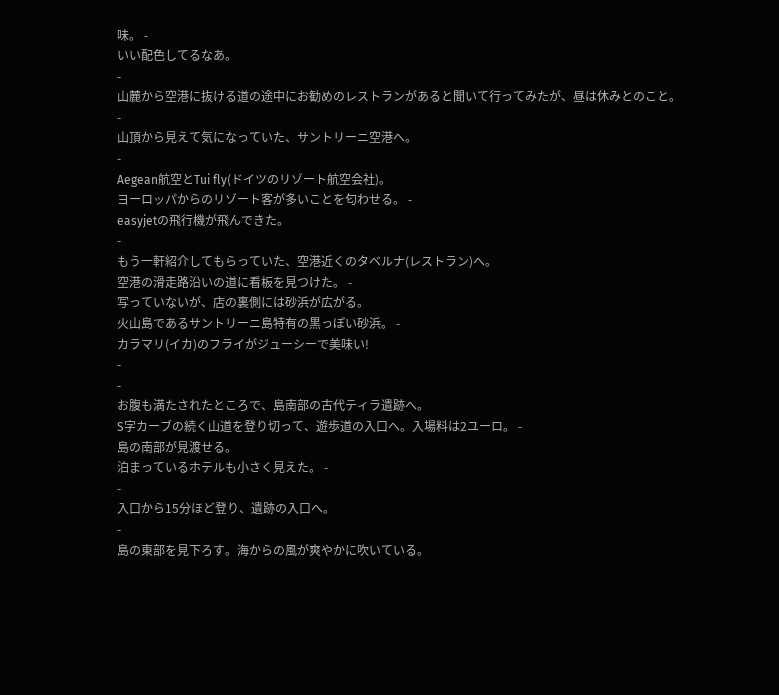味。 -
いい配色してるなあ。
-
山麓から空港に抜ける道の途中にお勧めのレストランがあると聞いて行ってみたが、昼は休みとのこと。
-
山頂から見えて気になっていた、サントリーニ空港へ。
-
Aegean航空とTui fly(ドイツのリゾート航空会社)。
ヨーロッパからのリゾート客が多いことを匂わせる。 -
easyjetの飛行機が飛んできた。
-
もう一軒紹介してもらっていた、空港近くのタベルナ(レストラン)へ。
空港の滑走路沿いの道に看板を見つけた。 -
写っていないが、店の裏側には砂浜が広がる。
火山島であるサントリーニ島特有の黒っぽい砂浜。 -
カラマリ(イカ)のフライがジューシーで美味い!
-
-
お腹も満たされたところで、島南部の古代ティラ遺跡へ。
S字カーブの続く山道を登り切って、遊歩道の入口へ。入場料は2ユーロ。 -
島の南部が見渡せる。
泊まっているホテルも小さく見えた。 -
-
入口から15分ほど登り、遺跡の入口へ。
-
島の東部を見下ろす。海からの風が爽やかに吹いている。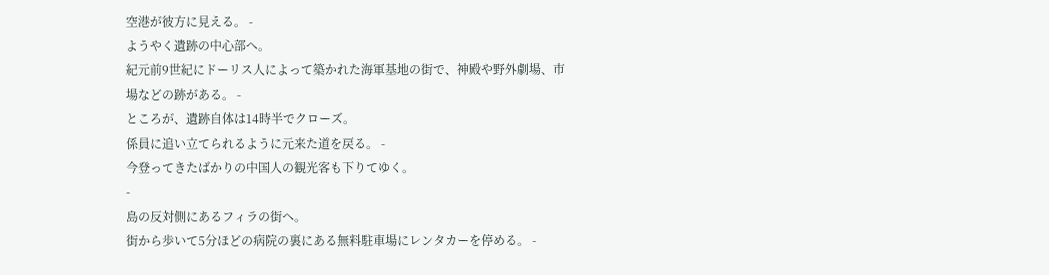空港が彼方に見える。 -
ようやく遺跡の中心部へ。
紀元前9世紀にドーリス人によって築かれた海軍基地の街で、神殿や野外劇場、市場などの跡がある。 -
ところが、遺跡自体は14時半でクローズ。
係員に追い立てられるように元来た道を戻る。 -
今登ってきたばかりの中国人の観光客も下りてゆく。
-
島の反対側にあるフィラの街へ。
街から歩いて5分ほどの病院の裏にある無料駐車場にレンタカーを停める。 -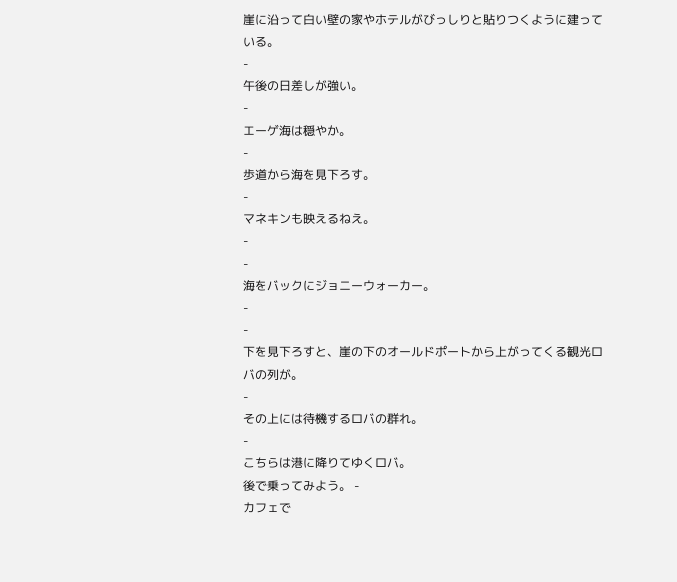崖に沿って白い壁の家やホテルがびっしりと貼りつくように建っている。
-
午後の日差しが強い。
-
エーゲ海は穏やか。
-
歩道から海を見下ろす。
-
マネキンも映えるねえ。
-
-
海をバックにジョニーウォーカー。
-
-
下を見下ろすと、崖の下のオールドポートから上がってくる観光ロバの列が。
-
その上には待機するロバの群れ。
-
こちらは港に降りてゆくロバ。
後で乗ってみよう。 -
カフェで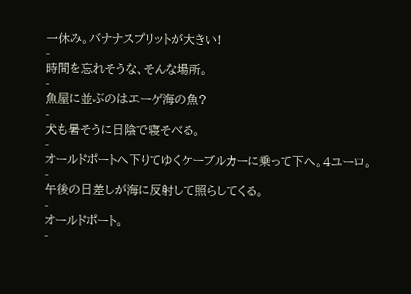一休み。バナナスプリットが大きい!
-
時間を忘れそうな、そんな場所。
-
魚屋に並ぶのはエーゲ海の魚?
-
犬も暑そうに日陰で寝そべる。
-
オールドポートへ下りてゆくケーブルカーに乗って下へ。4ユーロ。
-
午後の日差しが海に反射して照らしてくる。
-
オールドポート。
-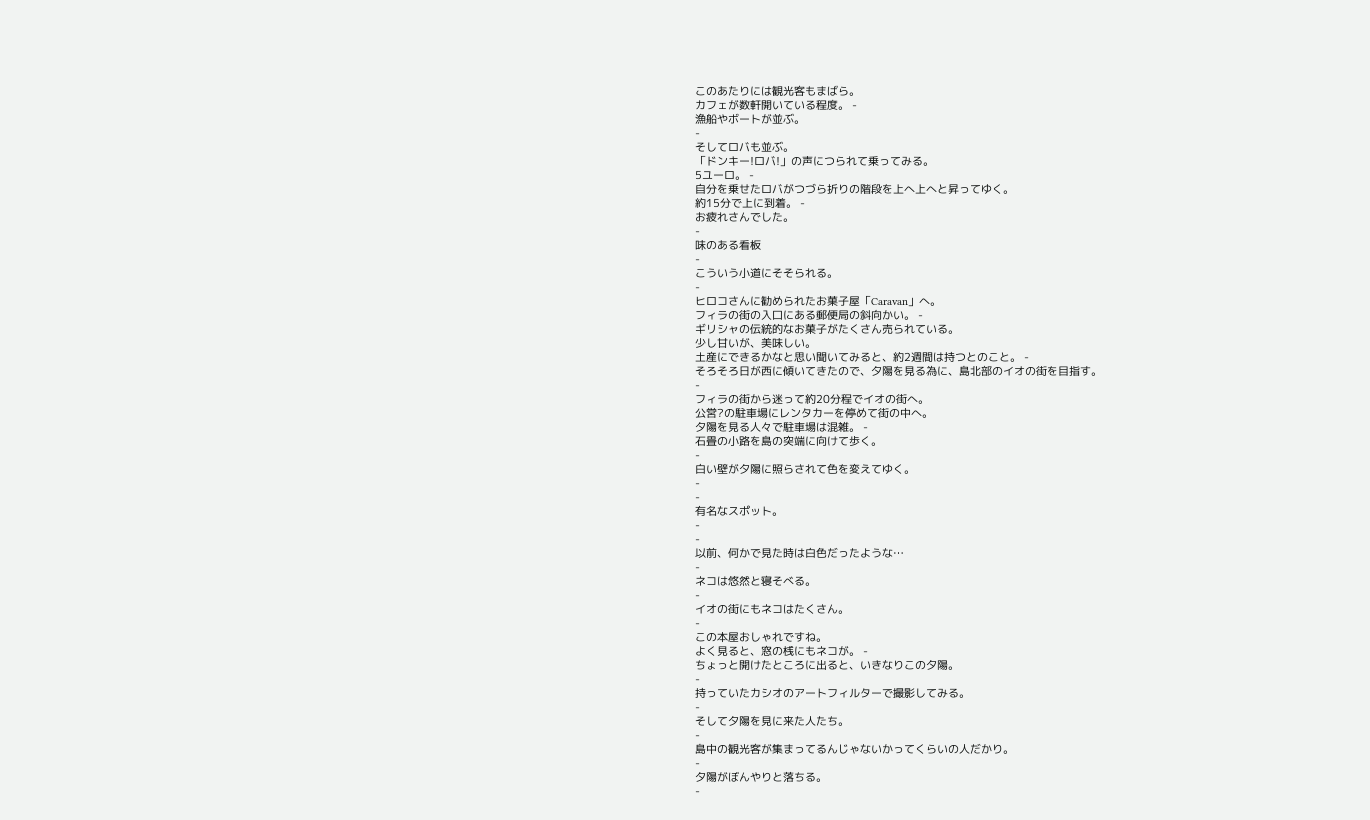このあたりには観光客もまばら。
カフェが数軒開いている程度。 -
漁船やボートが並ぶ。
-
そしてロバも並ぶ。
「ドンキー!ロバ!」の声につられて乗ってみる。
5ユーロ。 -
自分を乗せたロバがつづら折りの階段を上へ上へと昇ってゆく。
約15分で上に到着。 -
お疲れさんでした。
-
味のある看板
-
こういう小道にそそられる。
-
ヒロコさんに勧められたお菓子屋「Caravan」へ。
フィラの街の入口にある郵便局の斜向かい。 -
ギリシャの伝統的なお菓子がたくさん売られている。
少し甘いが、美味しい。
土産にできるかなと思い聞いてみると、約2週間は持つとのこと。 -
そろそろ日が西に傾いてきたので、夕陽を見る為に、島北部のイオの街を目指す。
-
フィラの街から迷って約20分程でイオの街へ。
公営?の駐車場にレンタカーを停めて街の中へ。
夕陽を見る人々で駐車場は混雑。 -
石畳の小路を島の突端に向けて歩く。
-
白い壁が夕陽に照らされて色を変えてゆく。
-
-
有名なスポット。
-
-
以前、何かで見た時は白色だったような…
-
ネコは悠然と寝そべる。
-
イオの街にもネコはたくさん。
-
この本屋おしゃれですね。
よく見ると、窓の桟にもネコが。 -
ちょっと開けたところに出ると、いきなりこの夕陽。
-
持っていたカシオのアートフィルターで撮影してみる。
-
そして夕陽を見に来た人たち。
-
島中の観光客が集まってるんじゃないかってくらいの人だかり。
-
夕陽がぼんやりと落ちる。
-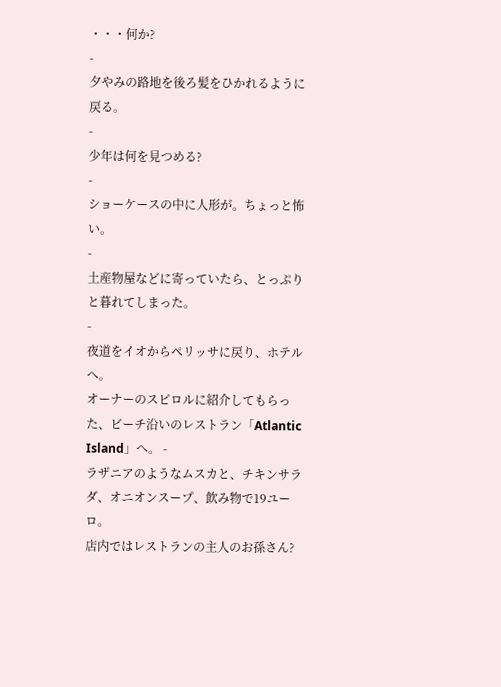・・・何か?
-
夕やみの路地を後ろ髪をひかれるように戻る。
-
少年は何を見つめる?
-
ショーケースの中に人形が。ちょっと怖い。
-
土産物屋などに寄っていたら、とっぷりと暮れてしまった。
-
夜道をイオからペリッサに戻り、ホテルへ。
オーナーのスピロルに紹介してもらった、ビーチ沿いのレストラン「Atlantic Island」へ。 -
ラザニアのようなムスカと、チキンサラダ、オニオンスープ、飲み物で19ユーロ。
店内ではレストランの主人のお孫さん?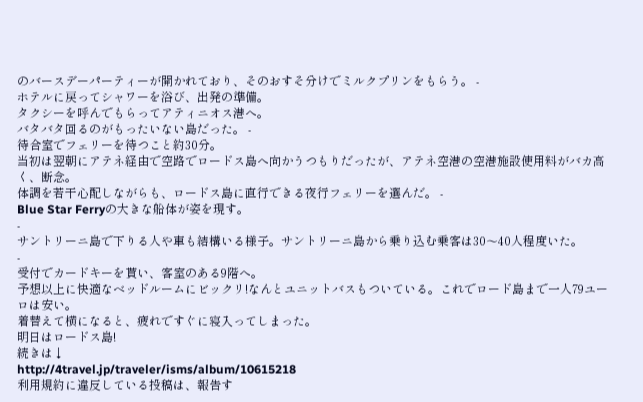のバースデーパーティーが開かれており、そのおすそ分けでミルクプリンをもらう。 -
ホテルに戻ってシャワーを浴び、出発の準備。
タクシーを呼んでもらってアティニオス港へ。
バタバタ回るのがもったいない島だった。 -
待合室でフェリーを待つこと約30分。
当初は翌朝にアテネ経由で空路でロードス島へ向かうつもりだったが、アテネ空港の空港施設使用料がバカ高く、断念。
体調を若干心配しながらも、ロードス島に直行できる夜行フェリーを選んだ。 -
Blue Star Ferryの大きな船体が姿を現す。
-
サントリーニ島で下りる人や車も結構いる様子。サントリーニ島から乗り込む乗客は30〜40人程度いた。
-
受付でカードキーを貰い、客室のある9階へ。
予想以上に快適なベッドルームにビックリ!なんとユニットバスもついている。これでロード島まで一人79ユーロは安い。
着替えて横になると、疲れですぐに寝入ってしまった。
明日はロードス島!
続きは↓
http://4travel.jp/traveler/isms/album/10615218
利用規約に違反している投稿は、報告す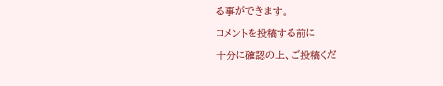る事ができます。
コメントを投稿する前に
十分に確認の上、ご投稿くだ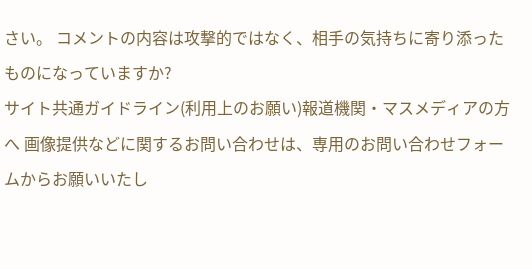さい。 コメントの内容は攻撃的ではなく、相手の気持ちに寄り添ったものになっていますか?
サイト共通ガイドライン(利用上のお願い)報道機関・マスメディアの方へ 画像提供などに関するお問い合わせは、専用のお問い合わせフォームからお願いいたし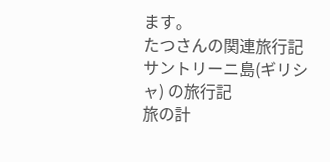ます。
たつさんの関連旅行記
サントリーニ島(ギリシャ) の旅行記
旅の計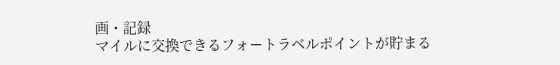画・記録
マイルに交換できるフォートラベルポイントが貯まる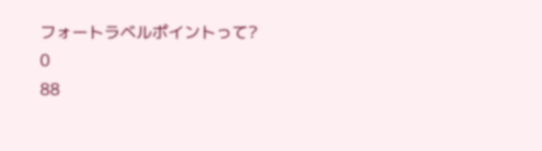フォートラベルポイントって?
0
88